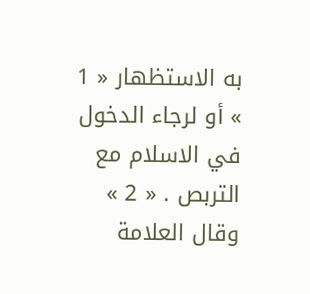به الاستظهار « 1 » أو لرجاء الدخول في الاسلام مع التربص . « 2 »
وقال العلامة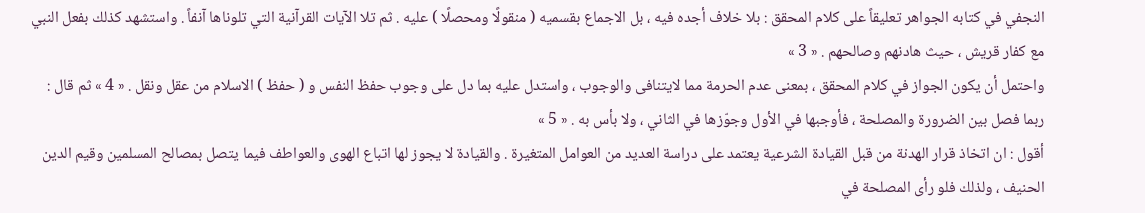النجفي في كتابه الجواهر تعليقاً على كلام المحقق : بلا خلاف أجده فيه ، بل الاجماع بقسميه ( منقولًا ومحصلًا ) عليه . ثم تلا الآيات القرآنية التي تلوناها آنفاً . واستشهد كذلك بفعل النبي مع كفار قريش ، حيث هادنهم وصالحهم . « 3 »
واحتمل أن يكون الجواز في كلام المحقق ، بمعنى عدم الحرمة مما لايتنافى والوجوب ، واستدل عليه بما دل على وجوب حفظ النفس و ( حفظ ) الاسلام من عقل ونقل . « 4 » ثم قال : ربما فصل بين الضرورة والمصلحة ، فأوجبها في الأول وجوّزها في الثاني ، ولا بأس به . « 5 »
أقول : ان اتخاذ قرار الهدنة من قبل القيادة الشرعية يعتمد على دراسة العديد من العوامل المتغيرة . والقيادة لا يجوز لها اتباع الهوى والعواطف فيما يتصل بمصالح المسلمين وقيم الدين الحنيف ، ولذلك فلو رأى المصلحة في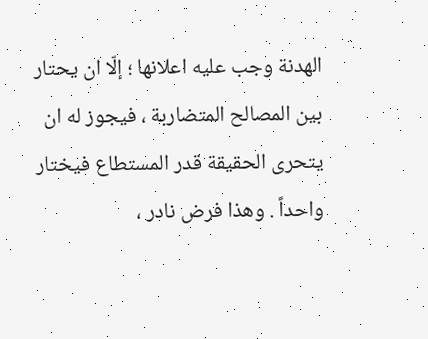الهدنة وجب عليه اعلانها ؛ إلّا ان يحتار بين المصالح المتضاربة ، فيجوز له ان يتحرى الحقيقة قدر المستطاع فيختار واحداً . وهذا فرض نادر ،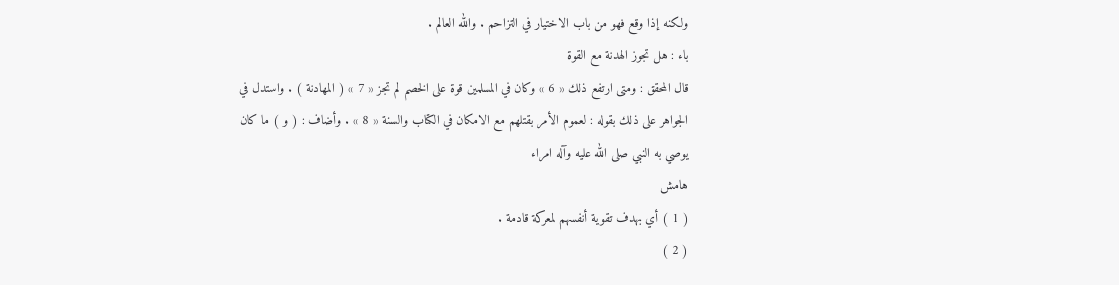ولكنه إذا وقع فهو من باب الاختيار في التزاحم . والله العالم .
باء : هل تجوز الهدنة مع القوة
قال المحقق : ومتى ارتفع ذلك « 6 » وكان في المسلمين قوة على الخصم لم تجز « 7 » ( المهادنة ) . واستدل في الجواهر على ذلك بقوله : لعموم الأمر بقتلهم مع الامكان في الكتاب والسنة « 8 » . وأضاف : ( و ) ما كان يوصي به النبي صلى الله عليه وآله امراء
هامش
( 1 ) أي بهدف تقوية أنفسهم لمعركة قادمة .
( 2 )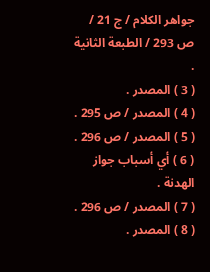جواهر الكلام / ج 21 / ص 293 / الطبعة الثانية .
( 3 ) المصدر .
( 4 ) المصدر / ص 295 .
( 5 ) المصدر / ص 296 .
( 6 ) أي أسباب جواز الهدنة .
( 7 ) المصدر / ص 296 .
( 8 ) المصدر .